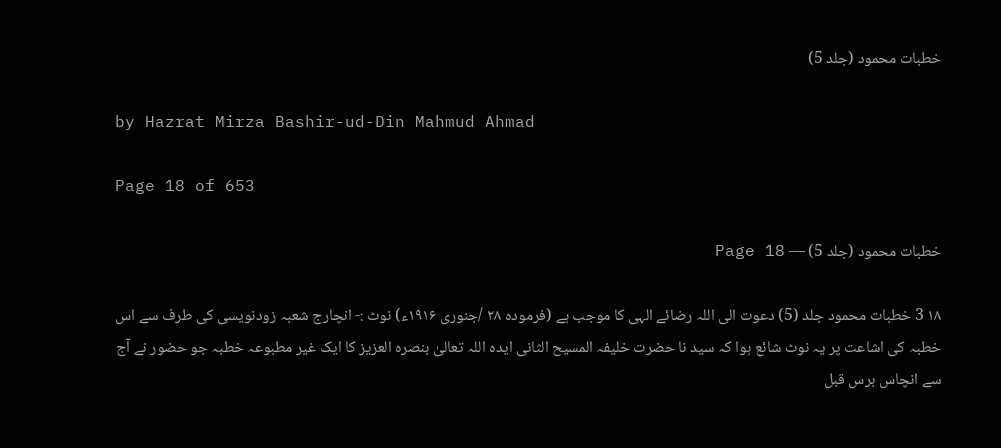خطبات محمود (جلد 5)

by Hazrat Mirza Bashir-ud-Din Mahmud Ahmad

Page 18 of 653

خطبات محمود (جلد 5) — Page 18

۱۸ 3 خطبات محمود جلد (5) دعوت الی اللہ رضائے الہی کا موجب ہے (فرموده ۲۸ /جنوری ۱۹۱۶ء) نوٹ :- انچارج شعبہ زودنویسی کی طرف سے اس خطبہ کی اشاعت پر یہ نوٹ شائع ہوا کہ سید نا حضرت خلیفہ المسیح الثانی ایدہ اللہ تعالیٰ بنصرہ العزیز کا ایک غیر مطبوعہ خطبہ جو حضور نے آج سے انچاس برس قبل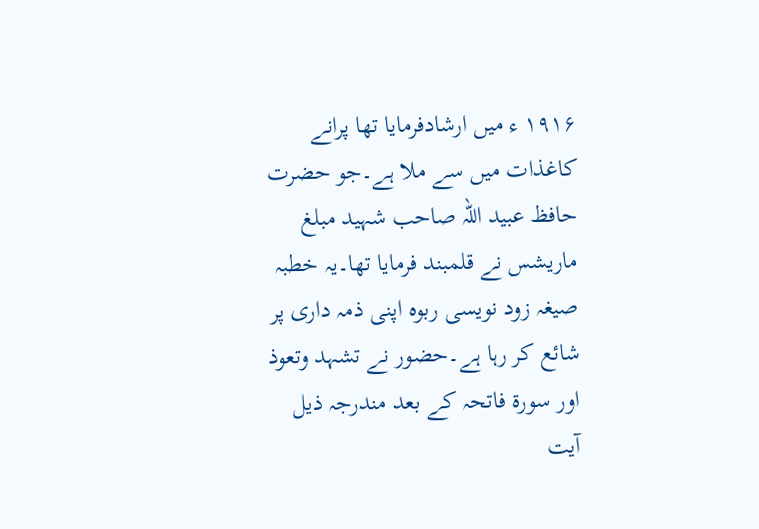۱۹۱۶ ء میں ارشادفرمایا تھا پرانے کاغذات میں سے ملا ہے۔جو حضرت حافظ عبید اللہ صاحب شہید مبلغ ماریشس نے قلمبند فرمایا تھا۔یہ خطبہ صیغہ زود نویسی ربوہ اپنی ذمہ داری پر شائع کر رہا ہے۔حضور نے تشہد وتعوذ اور سورۃ فاتحہ کے بعد مندرجہ ذیل آیت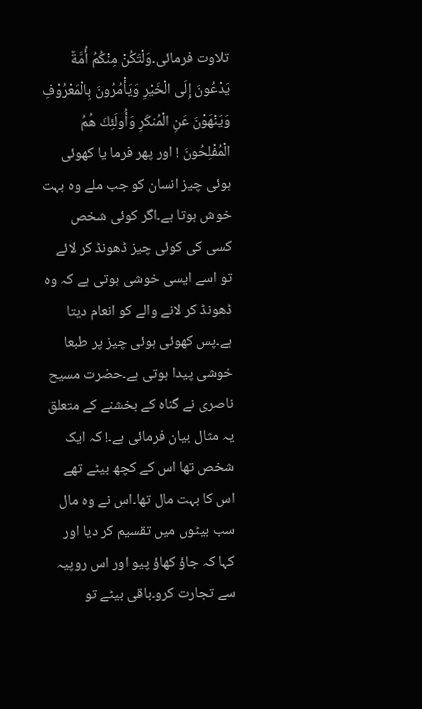تلاوت فرمائی۔وَلْتَكُنْ مِنْكُمُ أُمَّةٌ يَدْعُونَ إِلَى الْخَيْرِ وَيَأْمُرُونَ بِالْمَعْرُوْفِ وَيَنْهَوْنَ عَنِ الْمُنكَرِ وَأُولَئِكَ هُمُ الْمُفْلِحُونَ ! اور پھر فرما یا کھوئی ہوئی چیز انسان کو جب ملے وہ بہت خوش ہوتا ہے۔اگر کوئی شخص کسی کی کوئی چیز ڈھونڈ کر لائے تو اسے ایسی خوشی ہوتی ہے کہ وہ ڈھونڈ کر لانے والے کو انعام دیتا ہے۔پس کھوئی ہوئی چیز پر طبعا خوشی پیدا ہوتی ہے۔حضرت مسیح ناصری نے گناہ کے بخشنے کے متعلق یہ مثال بیان فرمائی ہے۔! کہ ایک شخص تھا اس کے کچھ بیٹے تھے اس کا بہت مال تھا۔اس نے وہ مال سب بیٹوں میں تقسیم کر دیا اور کہا کہ جاؤ کھاؤ پیو اور اس روپیہ سے تجارت کرو۔باقی بیٹے تو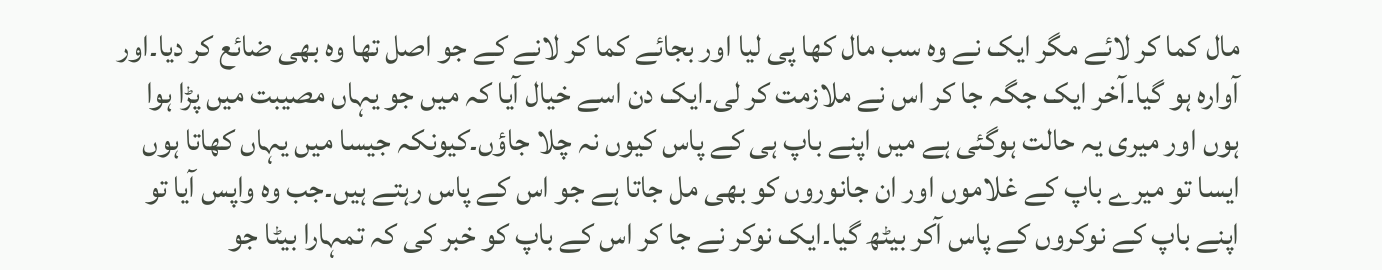مال کما کر لائے مگر ایک نے وہ سب مال کھا پی لیا اور بجائے کما کر لانے کے جو اصل تھا وہ بھی ضائع کر دیا۔اور آوارہ ہو گیا۔آخر ایک جگہ جا کر اس نے ملازمت کر لی۔ایک دن اسے خیال آیا کہ میں جو یہاں مصیبت میں پڑا ہوا ہوں اور میری یہ حالت ہوگئی ہے میں اپنے باپ ہی کے پاس کیوں نہ چلا جاؤں۔کیونکہ جیسا میں یہاں کھاتا ہوں ایسا تو میرے باپ کے غلاموں اور ان جانوروں کو بھی مل جاتا ہے جو اس کے پاس رہتے ہیں۔جب وہ واپس آیا تو اپنے باپ کے نوکروں کے پاس آکر بیٹھ گیا۔ایک نوکر نے جا کر اس کے باپ کو خبر کی کہ تمہارا بیٹا جو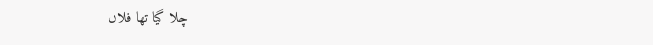چلا گیا تھا فلاں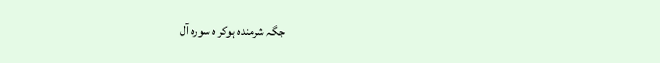جگہ شرمندہ ہوکر ه سوره آل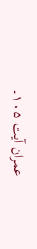عمران آیت ۱۰۵۔